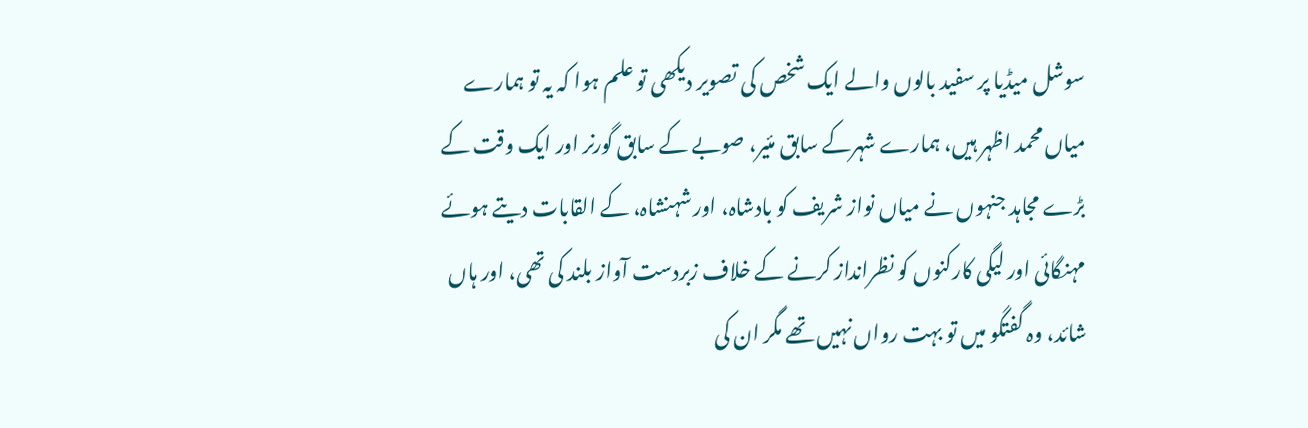سوشل میڈیا پر سفید بالوں والے ایک شخص کی تصویر دیکھی تو علم ہوا کہ یہ تو ہمارے میاں محمد اظہر ہیں، ہمارے شہرکے سابق مئیر، صوبے کے سابق گورنر اور ایک وقت کے بڑے مجاہد جنہوں نے میاں نواز شریف کو بادشاہ، اور شہنشاہ، کے القابات دیتے ہوئے مہنگائی اور لیگی کارکنوں کو نظرانداز کرنے کے خلاف زبردست آواز بلند کی تھی، اور ہاں شائد، وہ گفتگو میں تو بہت رواں نہیں تھے مگر ان کی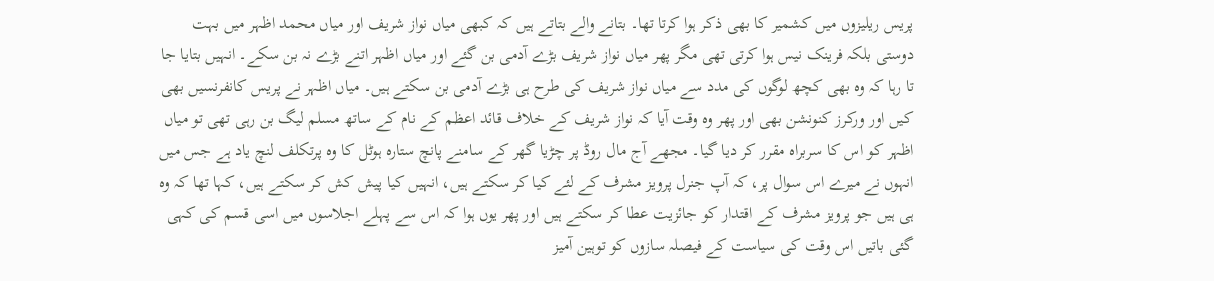پریس ریلیزوں میں کشمیر کا بھی ذکر ہوا کرتا تھا۔ بتانے والے بتاتے ہیں کہ کبھی میاں نواز شریف اور میاں محمد اظہر میں بہت دوستی بلکہ فرینک نیس ہوا کرتی تھی مگر پھر میاں نواز شریف بڑے آدمی بن گئے اور میاں اظہر اتنے بڑے نہ بن سکے۔ انہیں بتایا جا تا رہا کہ وہ بھی کچھ لوگوں کی مدد سے میاں نواز شریف کی طرح ہی بڑے آدمی بن سکتے ہیں۔ میاں اظہر نے پریس کانفرنسیں بھی کیں اور ورکرز کنونشن بھی اور پھر وہ وقت آیا کہ نواز شریف کے خلاف قائد اعظم کے نام کے ساتھ مسلم لیگ بن رہی تھی تو میاں اظہر کو اس کا سربراہ مقرر کر دیا گیا۔ مجھے آج مال روڈ پر چڑیا گھر کے سامنے پانچ ستارہ ہوٹل کا وہ پرتکلف لنچ یاد ہے جس میں انہوں نے میرے اس سوال پر، کہ آپ جنرل پرویز مشرف کے لئے کیا کر سکتے ہیں، انہیں کیا پیش کش کر سکتے ہیں، کہا تھا کہ وہ ہی ہیں جو پرویز مشرف کے اقتدار کو جائزیت عطا کر سکتے ہیں اور پھر یوں ہوا کہ اس سے پہلے اجلاسوں میں اسی قسم کی کہی گئی باتیں اس وقت کی سیاست کے فیصلہ سازوں کو توہین آمیز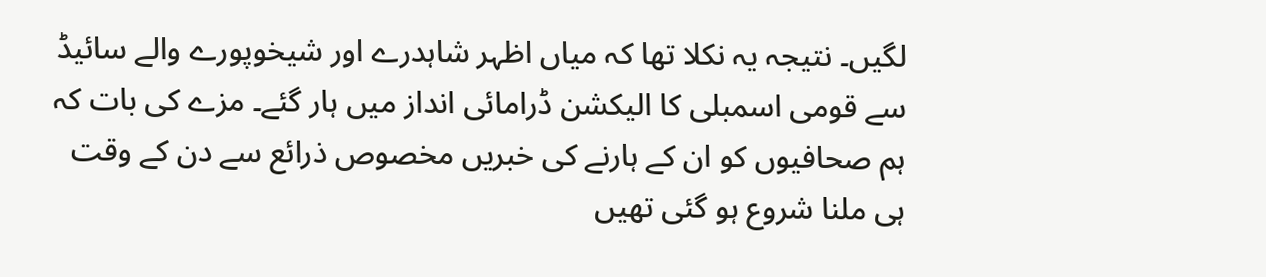لگیں۔ نتیجہ یہ نکلا تھا کہ میاں اظہر شاہدرے اور شیخوپورے والے سائیڈ سے قومی اسمبلی کا الیکشن ڈرامائی انداز میں ہار گئے۔ مزے کی بات کہ ہم صحافیوں کو ان کے ہارنے کی خبریں مخصوص ذرائع سے دن کے وقت ہی ملنا شروع ہو گئی تھیں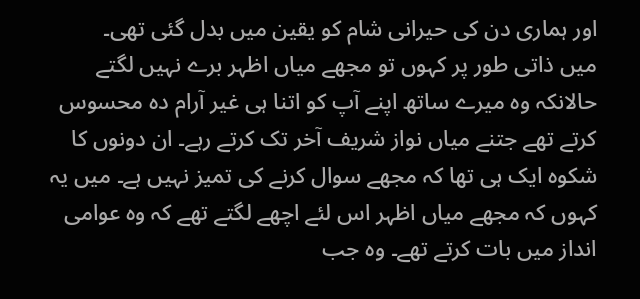اور ہماری دن کی حیرانی شام کو یقین میں بدل گئی تھی۔
میں ذاتی طور پر کہوں تو مجھے میاں اظہر برے نہیں لگتے حالانکہ وہ میرے ساتھ اپنے آپ کو اتنا ہی غیر آرام دہ محسوس کرتے تھے جتنے میاں نواز شریف آخر تک کرتے رہے۔ ان دونوں کا شکوہ ایک ہی تھا کہ مجھے سوال کرنے کی تمیز نہیں ہے۔ میں یہ کہوں کہ مجھے میاں اظہر اس لئے اچھے لگتے تھے کہ وہ عوامی انداز میں بات کرتے تھے۔ وہ جب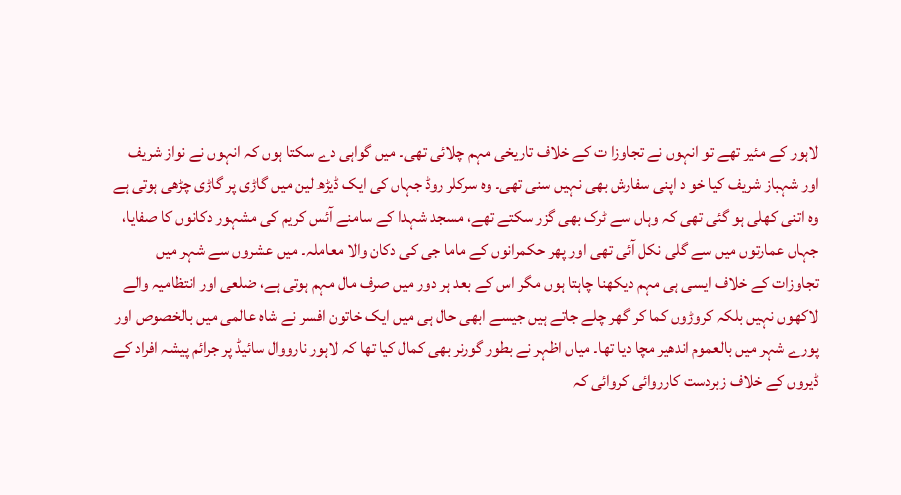لاہور کے مئیر تھے تو انہوں نے تجاوزا ت کے خلاف تاریخی مہم چلائی تھی۔ میں گواہی دے سکتا ہوں کہ انہوں نے نواز شریف اور شہباز شریف کیا خو د اپنی سفارش بھی نہیں سنی تھی۔ وہ سرکلر روڈ جہاں کی ایک ڈیڑھ لین میں گاڑی پر گاڑی چڑھی ہوتی ہے وہ اتنی کھلی ہو گئی تھی کہ وہاں سے ٹرک بھی گزر سکتے تھے، مسجد شہدا کے سامنے آئس کریم کی مشہور دکانوں کا صفایا، جہاں عمارتوں میں سے گلی نکل آئی تھی اور پھر حکمرانوں کے ماما جی کی دکان والا معاملہ۔ میں عشروں سے شہر میں تجاوزات کے خلاف ایسی ہی مہم دیکھنا چاہتا ہوں مگر اس کے بعد ہر دور میں صرف مال مہم ہوتی ہے، ضلعی اور انتظامیہ والے لاکھوں نہیں بلکہ کروڑوں کما کر گھر چلے جاتے ہیں جیسے ابھی حال ہی میں ایک خاتون افسر نے شاہ عالمی میں بالخصوص اور پورے شہر میں بالعموم اندھیر مچا دیا تھا۔ میاں اظہر نے بطور گورنر بھی کمال کیا تھا کہ لاہور نارووال سائیڈ پر جرائم پیشہ افراد کے ڈیروں کے خلاف زبردست کارروائی کروائی کہ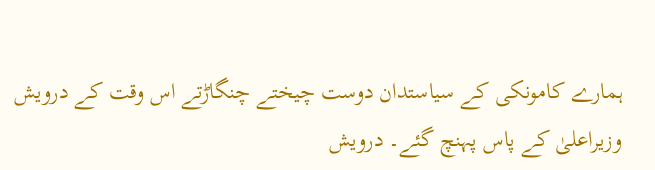ہمارے کامونکی کے سیاستدان دوست چیختے چنگاڑتے اس وقت کے درویش وزیراعلیٰ کے پاس پہنچ گئے۔ درویش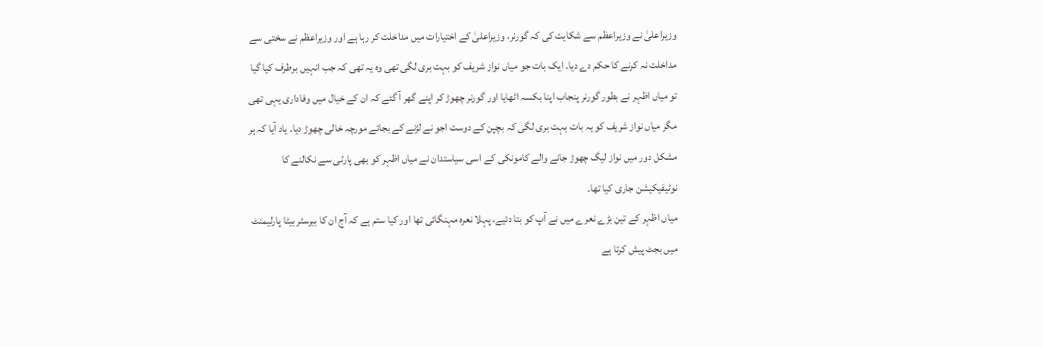وزیراعلیٰ نے وزیراعظم سے شکایت کی کہ گورنر، وزیراعلیٰ کے اختیارات میں مداخلت کر رہا ہے اور وزیراعظم نے سختی سے مداخلت نہ کرنے کا حکم دے دیا۔ ایک بات جو میاں نواز شریف کو بہت بری لگی تھی وہ یہ تھی کہ جب انہیں برطرف کیا گیا تو میاں اظہر نے بطور گورنر پنجاب اپنا بکسہ اٹھایا اور گورنر چھوڑ کر اپنے گھر آ گئے کہ ان کے خیال میں وفاداری یہی تھی مگر میاں نواز شریف کو یہ بات بہت بری لگی کہ بچپن کے دوست اجو نے لڑنے کے بجائے مورچہ خالی چھوڑ دیا۔ یاد آیا کہ ہر مشکل دور میں نواز لیگ چھوڑ جانے والے کامونکی کے اسی سیاستدان نے میاں اظہر کو بھی پارٹی سے نکالنے کا نوٹیفیکیشن جاری کیا تھا۔
میاں اظہر کے تین بڑے نعرے میں نے آپ کو بتا دئیے، پہلا نعرہ مہنگائی تھا اور کیا ستم ہے کہ آج ان کا بیرسٹر بیٹا پارلیمنٹ میں بجٹ پیش کرتا ہے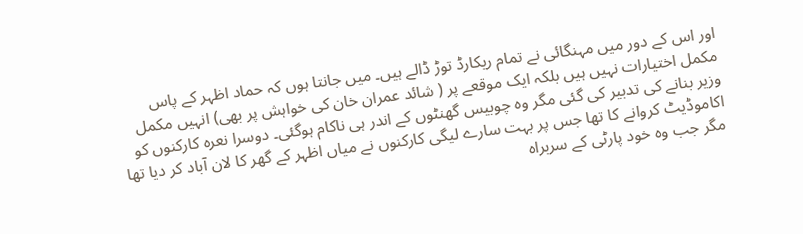اور اس کے دور میں مہنگائی نے تمام ریکارڈ توڑ ڈالے ہیں۔ میں جانتا ہوں کہ حماد اظہر کے پاس مکمل اختیارات نہیں ہیں بلکہ ایک موقعے پر ( شائد عمران خان کی خواہش پر بھی) انہیں مکمل وزیر بنانے کی تدبیر کی گئی مگر وہ چوبیس گھنٹوں کے اندر ہی ناکام ہوگئی۔ دوسرا نعرہ کارکنوں کو اکاموڈیٹ کروانے کا تھا جس پر بہت سارے لیگی کارکنوں نے میاں اظہر کے گھر کا لان آباد کر دیا تھا مگر جب وہ خود پارٹی کے سربراہ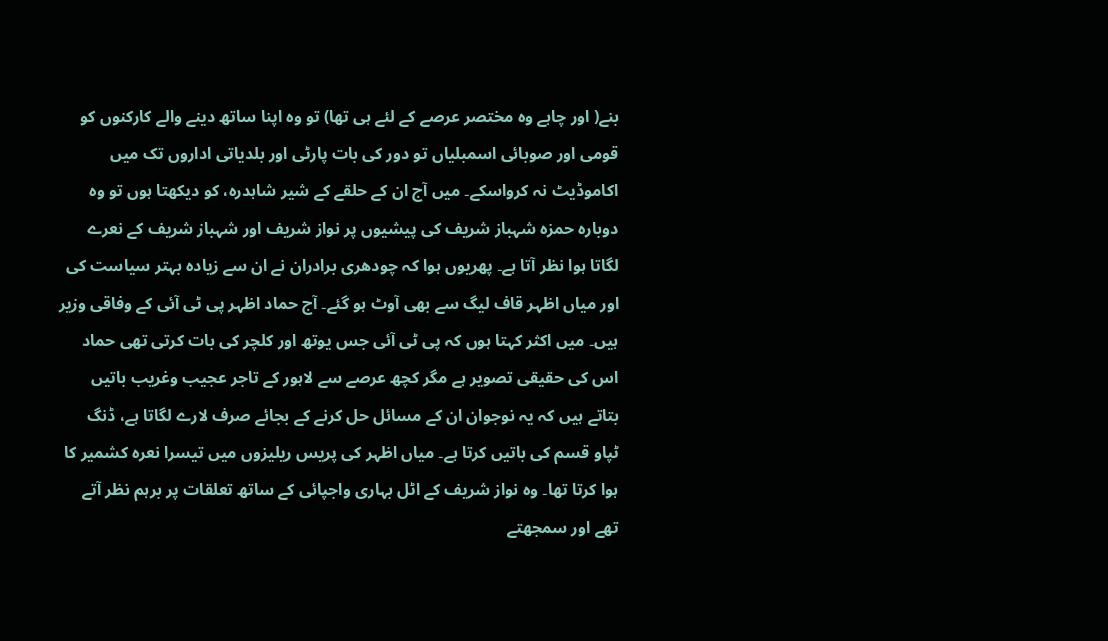بنے( اور چاہے وہ مختصر عرصے کے لئے ہی تھا) تو وہ اپنا ساتھ دینے والے کارکنوں کو قومی اور صوبائی اسمبلیاں تو دور کی بات پارٹی اور بلدیاتی اداروں تک میں اکاموڈیٹ نہ کرواسکے۔ میں آج ان کے حلقے کے شیر شاہدرہ، کو دیکھتا ہوں تو وہ دوبارہ حمزہ شہباز شریف کی پیشیوں پر نواز شریف اور شہباز شریف کے نعرے لگاتا ہوا نظر آتا ہے۔ پھریوں ہوا کہ چودھری برادران نے ان سے زیادہ بہتر سیاست کی اور میاں اظہر قاف لیگ سے بھی آوٹ ہو گئے۔ آج حماد اظہر پی ٹی آئی کے وفاقی وزیر ہیں۔ میں اکثر کہتا ہوں کہ پی ٹی آئی جس یوتھ اور کلچر کی بات کرتی تھی حماد اس کی حقیقی تصویر ہے مگر کچھ عرصے سے لاہور کے تاجر عجیب وغریب باتیں بتاتے ہیں کہ یہ نوجوان ان کے مسائل حل کرنے کے بجائے صرف لارے لگاتا ہے، ڈنگ ٹپاو قسم کی باتیں کرتا ہے۔ میاں اظہر کی پریس ریلیزوں میں تیسرا نعرہ کشمیر کا ہوا کرتا تھا۔ وہ نواز شریف کے اٹل بہاری واجپائی کے ساتھ تعلقات پر برہم نظر آتے تھے اور سمجھتے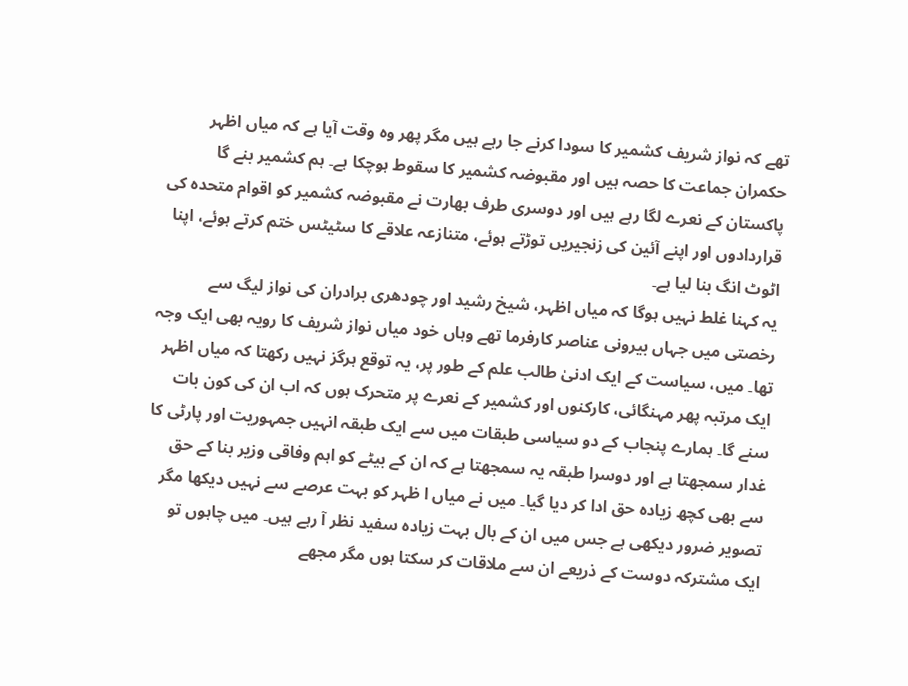تھے کہ نواز شریف کشمیر کا سودا کرنے جا رہے ہیں مگر پھر وہ وقت آیا ہے کہ میاں اظہر حکمران جماعت کا حصہ ہیں اور مقبوضہ کشمیر کا سقوط ہوچکا ہے۔ ہم کشمیر بنے گا پاکستان کے نعرے لگا رہے ہیں اور دوسری طرف بھارت نے مقبوضہ کشمیر کو اقوام متحدہ کی قراردادوں اور اپنے آئین کی زنجیریں توڑتے ہوئے، متنازعہ علاقے کا سٹیٹس ختم کرتے ہوئے، اپنا اٹوٹ انگ بنا لیا ہے۔
یہ کہنا غلط نہیں ہوگا کہ میاں اظہر، شیخ رشید اور چودھری برادران کی نواز لیگ سے رخصتی میں جہاں بیرونی عناصر کارفرما تھے وہاں خود میاں نواز شریف کا رویہ بھی ایک وجہ تھا۔ میں، سیاست کے ایک ادنیٰ طالب علم کے طور پر، یہ توقع ہرگز نہیں رکھتا کہ میاں اظہر ایک مرتبہ پھر مہنگائی، کارکنوں اور کشمیر کے نعرے پر متحرک ہوں کہ اب ان کی کون بات سنے گا۔ ہمارے پنجاب کے دو سیاسی طبقات میں سے ایک طبقہ انہیں جمہوریت اور پارٹی کا غدار سمجھتا ہے اور دوسرا طبقہ یہ سمجھتا ہے کہ ان کے بیٹے کو اہم وفاقی وزیر بنا کے حق سے بھی کچھ زیادہ حق ادا کر دیا گیا۔ میں نے میاں ا ظہر کو بہت عرصے سے نہیں دیکھا مگر تصویر ضرور دیکھی ہے جس میں ان کے بال بہت زیادہ سفید نظر آ رہے ہیں۔ میں چاہوں تو ایک مشترکہ دوست کے ذریعے ان سے ملاقات کر سکتا ہوں مگر مجھے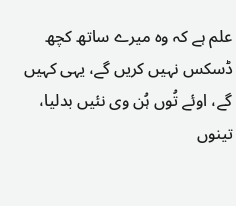علم ہے کہ وہ میرے ساتھ کچھ ڈسکس نہیں کریں گے، یہی کہیں گے، اوئے تُوں ہُن وی نئیں بدلیا، تینوں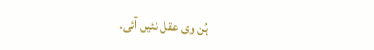ہُن وی عقل نئیں آئی۔